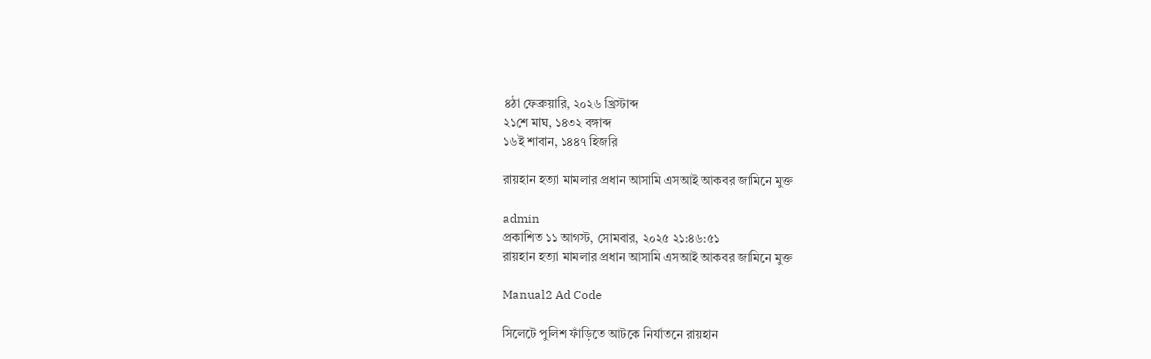৪ঠা ফেব্রুয়ারি, ২০২৬ খ্রিস্টাব্দ
২১শে মাঘ, ১৪৩২ বঙ্গাব্দ
১৬ই শাবান, ১৪৪৭ হিজরি

রায়হান হত্যা মামলার প্রধান আসামি এসআই আকবর জামিনে মুক্ত

admin
প্রকাশিত ১১ আগস্ট, সোমবার, ২০২৫ ২১:৪৬:৫১
রায়হান হত্যা মামলার প্রধান আসামি এসআই আকবর জামিনে মুক্ত

Manual2 Ad Code

সিলেটে পুলিশ ফাঁড়িতে আটকে নির্যাতনে রায়হান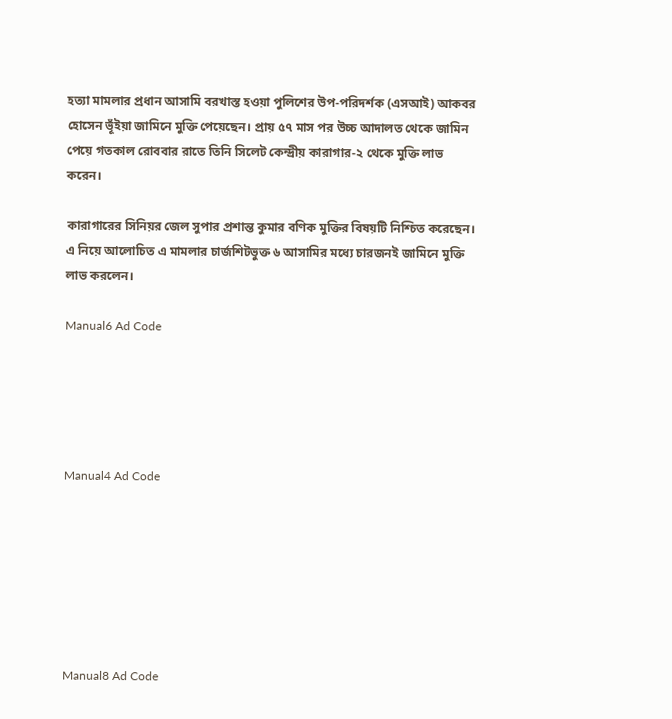হত্যা মামলার প্রধান আসামি বরখাস্ত হওয়া পুলিশের উপ-পরিদর্শক (এসআই) আকবর হোসেন ভূঁইয়া জামিনে মুক্তি পেয়েছেন। প্রায় ৫৭ মাস পর উচ্চ আদালত থেকে জামিন পেয়ে গতকাল রোববার রাতে তিনি সিলেট কেন্দ্রীয় কারাগার-২ থেকে মুক্তি লাভ করেন।

কারাগারের সিনিয়র জেল সুপার প্রশান্ত কুমার বণিক মুক্তির বিষয়টি নিশ্চিত করেছেন। এ নিয়ে আলোচিত এ মামলার চার্জশিটভুক্ত ৬ আসামির মধ্যে চারজনই জামিনে মুক্তি লাভ করলেন।

Manual6 Ad Code





Manual4 Ad Code







Manual8 Ad Code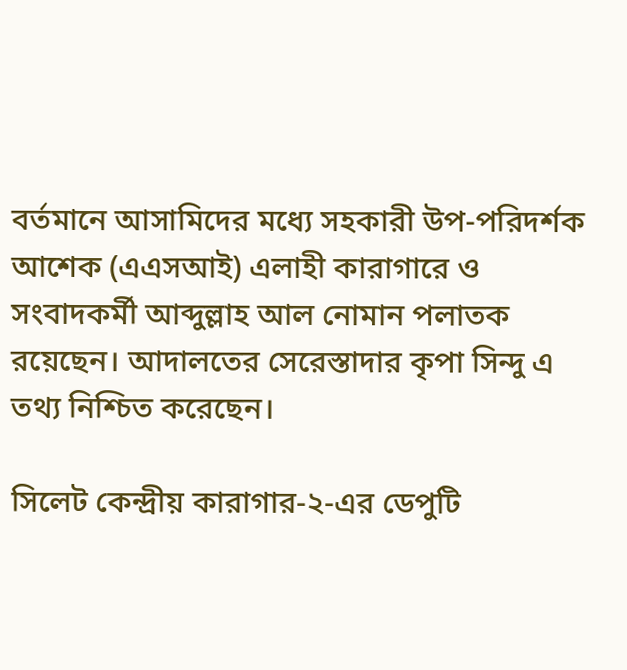বর্তমানে আসামিদের মধ্যে সহকারী উপ-পরিদর্শক আশেক (এএসআই) এলাহী কারাগারে ও সংবাদকর্মী আব্দুল্লাহ আল নোমান পলাতক রয়েছেন। আদালতের সেরেস্তাদার কৃপা সিন্দু এ তথ্য নিশ্চিত করেছেন।

সিলেট কেন্দ্রীয় কারাগার-২-এর ডেপুটি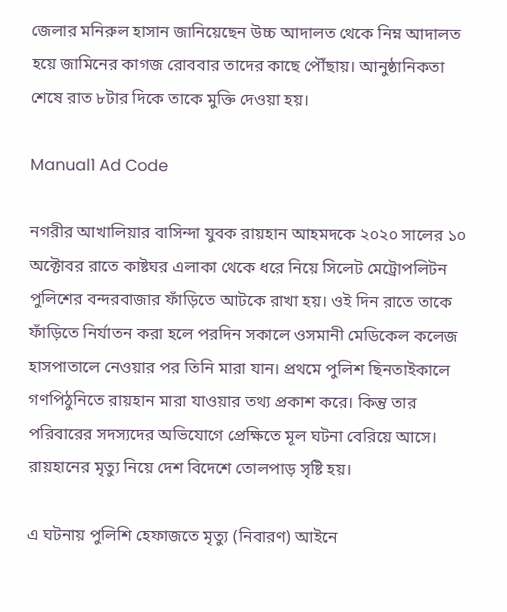জেলার মনিরুল হাসান জানিয়েছেন উচ্চ আদালত থেকে নিম্ন আদালত হয়ে জামিনের কাগজ রোববার তাদের কাছে পৌঁছায়। আনুষ্ঠানিকতা শেষে রাত ৮টার দিকে তাকে মুক্তি দেওয়া হয়।

Manual1 Ad Code

নগরীর আখালিয়ার বাসিন্দা যুবক রায়হান আহমদকে ২০২০ সালের ১০ অক্টোবর রাতে কাষ্টঘর এলাকা থেকে ধরে নিয়ে সিলেট মেট্রোপলিটন পুলিশের বন্দরবাজার ফাঁড়িতে আটকে রাখা হয়। ওই দিন রাতে তাকে ফাঁড়িতে নির্যাতন করা হলে পরদিন সকালে ওসমানী মেডিকেল কলেজ হাসপাতালে নেওয়ার পর তিনি মারা যান। প্রথমে পুলিশ ছিনতাইকালে গণপিঠুনিতে রায়হান মারা যাওয়ার তথ্য প্রকাশ করে। কিন্তু তার পরিবারের সদস্যদের অভিযোগে প্রেক্ষিতে মূল ঘটনা বেরিয়ে আসে। রায়হানের মৃত্যু নিয়ে দেশ বিদেশে তোলপাড় সৃষ্টি হয়।

এ ঘটনায় পুলিশি হেফাজতে মৃত্যু (নিবারণ) আইনে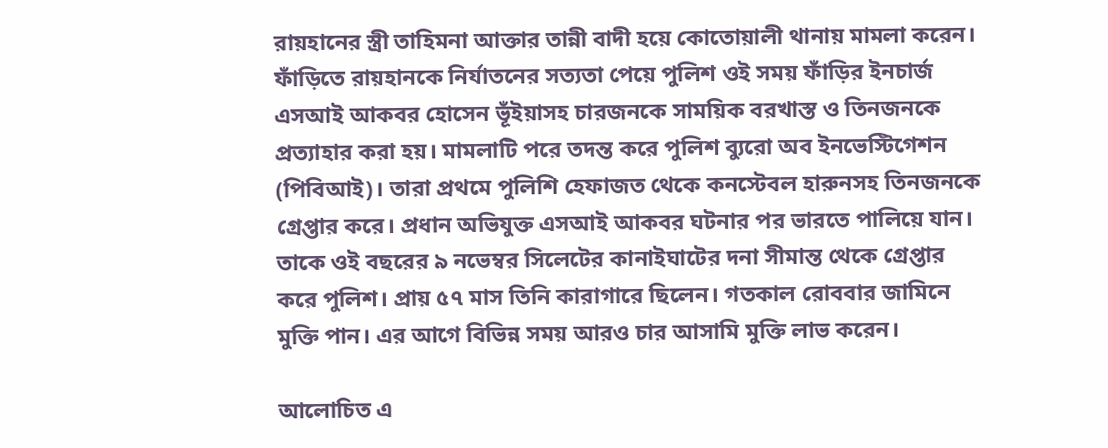রায়হানের স্ত্রী তাহিমনা আক্তার তান্নী বাদী হয়ে কোতোয়ালী থানায় মামলা করেন। ফাঁড়িতে রায়হানকে নির্যাতনের সত্যতা পেয়ে পুলিশ ওই সময় ফাঁড়ির ইনচার্জ এসআই আকবর হোসেন ভূঁইয়াসহ চারজনকে সাময়িক বরখাস্ত ও তিনজনকে প্রত্যাহার করা হয়। মামলাটি পরে তদন্ত করে পুলিশ ব্যুরো অব ইনভেস্টিগেশন (পিবিআই)। তারা প্রথমে পুলিশি হেফাজত থেকে কনস্টেবল হারুনসহ তিনজনকে গ্রেপ্তার করে। প্রধান অভিযুক্ত এসআই আকবর ঘটনার পর ভারতে পালিয়ে যান। তাকে ওই বছরের ৯ নভেম্বর সিলেটের কানাইঘাটের দনা সীমান্ত থেকে গ্রেপ্তার করে পুলিশ। প্রায় ৫৭ মাস তিনি কারাগারে ছিলেন। গতকাল রোববার জামিনে মুক্তি পান। এর আগে বিভিন্ন সময় আরও চার আসামি মুক্তি লাভ করেন।

আলোচিত এ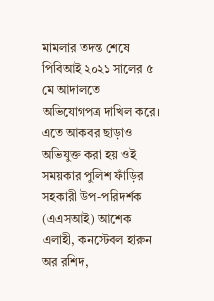মামলার তদন্ত শেষে পিবিআই ২০২১ সালের ৫ মে আদালতে অভিযোগপত্র দাখিল করে। এতে আকবর ছাড়াও অভিযুক্ত করা হয় ওই সময়কার পুলিশ ফাঁড়ির সহকারী উপ-পরিদর্শক (এএসআই) আশেক এলাহী, কনস্টেবল হারুন অর রশিদ,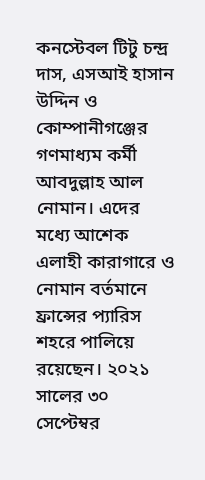কনস্টেবল টিটু চন্দ্র দাস, এসআই হাসান উদ্দিন ও কোম্পানীগঞ্জের গণমাধ্যম কর্মী আবদুল্লাহ আল নোমান। এদের মধ্যে আশেক এলাহী কারাগারে ও নোমান বর্তমানে ফ্রান্সের প্যারিস শহরে পালিয়ে রয়েছেন। ২০২১ সালের ৩০ সেপ্টেম্বর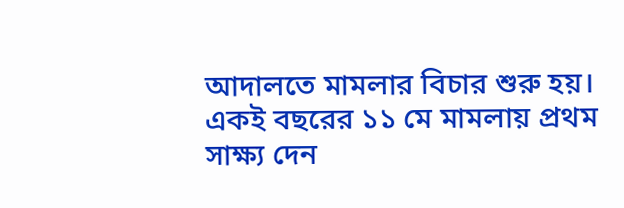আদালতে মামলার বিচার শুরু হয়। একই বছরের ১১ মে মামলায় প্রথম সাক্ষ্য দেন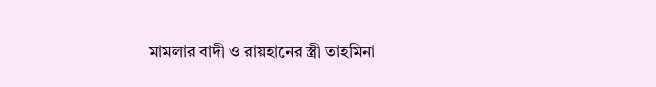মামলার বাদী ও রায়হানের স্ত্রী তাহমিনা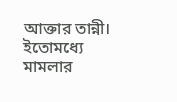আক্তার তান্নী। ইতোমধ্যে মামলার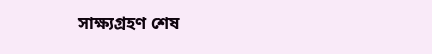সাক্ষ্যগ্রহণ শেষ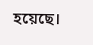হয়েছে।